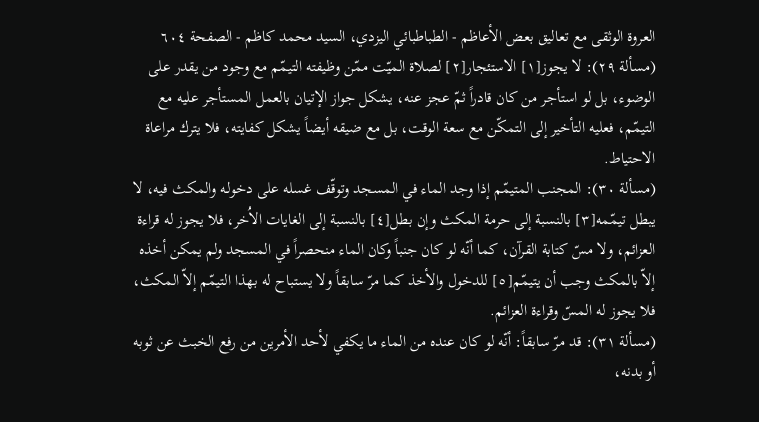العروة الوثقى مع تعاليق بعض الأعاظم - الطباطبائي اليزدي، السيد محمد كاظم - الصفحة ٦٠٤
(مسألة ٢٩): لا يجوز[١] الاستئجار[٢] لصلاة الميّت ممّن وظيفته التيمّم مع وجود من يقدر على الوضوء، بل لو استأجر من كان قادراً ثمّ عجز عنه، يشكل جواز الإتيان بالعمل المستأجر عليه مع التيمّم، فعليه التأخير إلى التمكّن مع سعة الوقت، بل مع ضيقه أيضاً يشكل كفايته، فلا يترك مراعاة الاحتياط.
(مسألة ٣٠): المجنب المتيمّم إذا وجد الماء في المسجد وتوقّف غسله على دخولـه والمكث فيه، لا يبطل تيمّمه[٣] بالنسبة إلى حرمة المكث وإن بطل[٤] بالنسبة إلى الغايات الاُخر، فلا يجوز له قراءة العزائم، ولا مسّ كتابة القرآن، كما أنّه لو كان جنباً وكان الماء منحصراً في المسجد ولم يمكن أخذه إلاّ بالمكث وجب أن يتيمّم[٥] للدخول والأخذ كما مرّ سابقاً ولا يستباح له بهذا التيمّم إلاّ المكث، فلا يجوز له المسّ وقراءة العزائم.
(مسألة ٣١): قد مرّ سابقاً: أنّه لو كان عنده من الماء ما يكفي لأحد الأمرين من رفع الخبث عن ثوبه أو بدنه،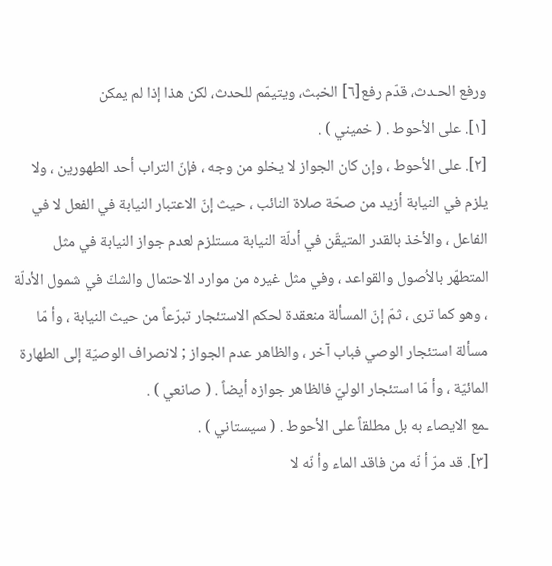ورفع الحـدث، قدّم رفع[٦] الخبث، ويتيمّم للحدث، لكن هذا إذا لم يمكن
[١]. على الأحوط . ( خميني ) .
[٢]. على الأحوط ، وإن كان الجواز لا يخلو من وجه ، فإنّ التراب أحد الطهورين ، ولا يلزم في النيابة أزيد من صحّة صلاة النائب ، حيث إنّ الاعتبار النيابة في الفعل لا في الفاعل ، والأخذ بالقدر المتيقّن في أدلّة النيابة مستلزم لعدم جواز النيابة في مثل المتطهّر بالاُصول والقواعد ، وفي مثل غيره من موارد الاحتمال والشكّ في شمول الأدلّة ، وهو كما ترى ، ثمّ إنّ المسألة منعقدة لحكم الاستئجار تبرّعاً من حيث النيابة ، وأ مّا مسألة استئجار الوصي فباب آخر ، والظاهر عدم الجواز ; لانصراف الوصيّة إلى الطهارة المائيّة ، وأ مّا استئجار الوليّ فالظاهر جوازه أيضاً . ( صانعي ) .
ـمع الايصاء به بل مطلقاً على الأحوط . ( سيستاني ) .
[٣]. قد مرّ أ نّه من فاقد الماء وأ نّه لا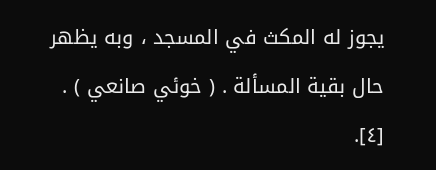يجوز له المكث في المسجد ، وبه يظهر حال بقية المسألة . ( خوئي صانعي ) .
[٤].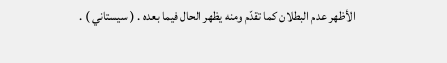الأظهر عدم البطلان كما تقدّم ومنه يظهر الحال فيما بعده . ( سيستاني ) .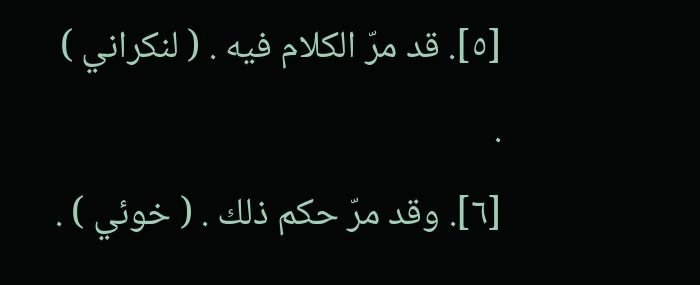[٥]. قد مرّ الكلام فيه . ( لنكراني ) .
[٦]. وقد مرّ حكم ذلك . ( خوئي ) .